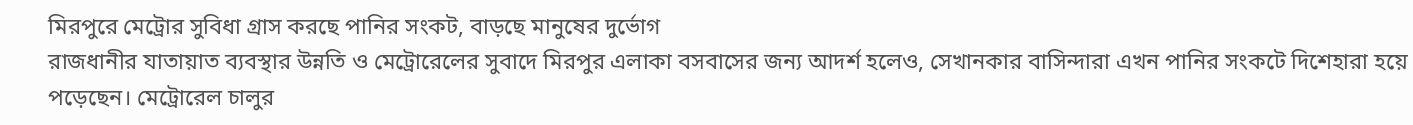মিরপুরে মেট্রোর সুবিধা গ্রাস করছে পানির সংকট, বাড়ছে মানুষের দুর্ভোগ
রাজধানীর যাতায়াত ব্যবস্থার উন্নতি ও মেট্রোরেলের সুবাদে মিরপুর এলাকা বসবাসের জন্য আদর্শ হলেও, সেখানকার বাসিন্দারা এখন পানির সংকটে দিশেহারা হয়ে পড়েছেন। মেট্রোরেল চালুর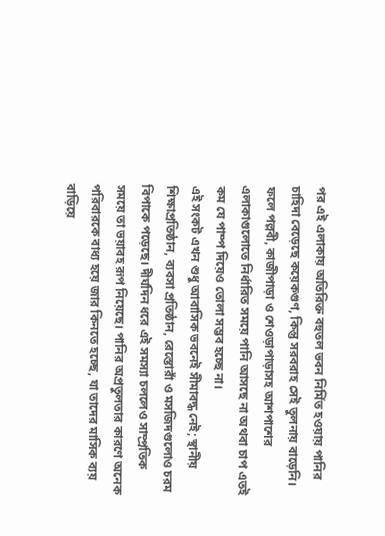পর এই এলাকায় অতিরিক্ত বহুতল ভবন নির্মিত হওয়ায় পানির চাহিদা বেড়েছে কয়েকগুণ, কিন্তু সরবরাহ সেই তুলনায় বাড়েনি। ফলে পল্লবী, কাজীপাড়া ও শেওড়াপাড়াসহ আশপাশের এলাকাগুলোতে নির্ধারিত সময়ে পানি আসছে না অথবা চাপ এতই কম যে পাম্প দিয়েও তোলা সম্ভব হচ্ছে না।
এই সংকট এখন শুধু আবাসিক ভবনেই সীমাবদ্ধ নেই; স্থানীয় শিক্ষাপ্রতিষ্ঠান, ব্যবসা প্রতিষ্ঠান, রেস্তোরাঁ ও মসজিদগুলোও চরম বিপাকে পড়েছে। দীর্ঘদিন ধরে এই সমস্যা চললেও সাম্প্রতিক সময়ে তা ভয়াবহ রূপ নিয়েছে। পানির অপ্রতুলতার কারণে অনেক পরিবারকে বাধ্য হয়ে জার কিনতে হচ্ছে, যা তাদের মাসিক ব্যয় বাড়িয়ে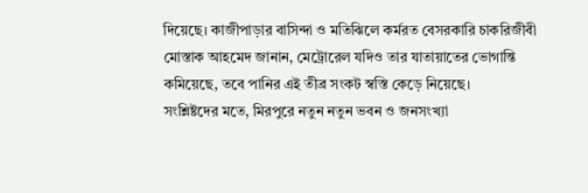দিয়েছে। কাজীপাড়ার বাসিন্দা ও মতিঝিলে কর্মরত বেসরকারি চাকরিজীবী মোস্তাক আহমেদ জানান, মেট্রোরেল যদিও তার যাতায়াতের ভোগান্তি কমিয়েছে, তবে পানির এই তীব্র সংকট স্বস্তি কেড়ে নিয়েছে।
সংশ্লিষ্টদের মতে, মিরপুরে নতুন নতুন ভবন ও জনসংখ্যা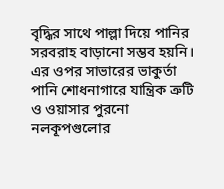বৃদ্ধির সাথে পাল্লা দিয়ে পানির সরবরাহ বাড়ানো সম্ভব হয়নি। এর ওপর সাভারের ভাকুর্তা পানি শোধনাগারে যান্ত্রিক ত্রুটি ও ওয়াসার পুরনো নলকূপগুলোর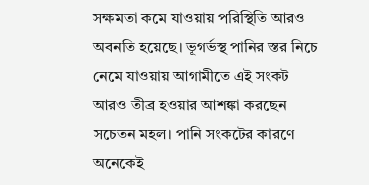সক্ষমতা কমে যাওয়ায় পরিস্থিতি আরও অবনতি হয়েছে। ভূগর্ভস্থ পানির স্তর নিচে নেমে যাওয়ায় আগামীতে এই সংকট আরও তীব্র হওয়ার আশঙ্কা করছেন সচেতন মহল। পানি সংকটের কারণে অনেকেই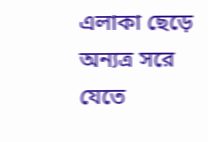এলাকা ছেড়ে অন্যত্র সরে যেতে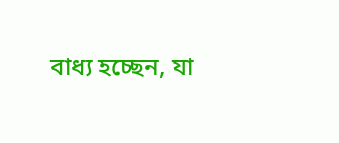বাধ্য হচ্ছেন, যা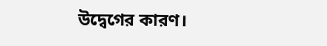উদ্বেগের কারণ।